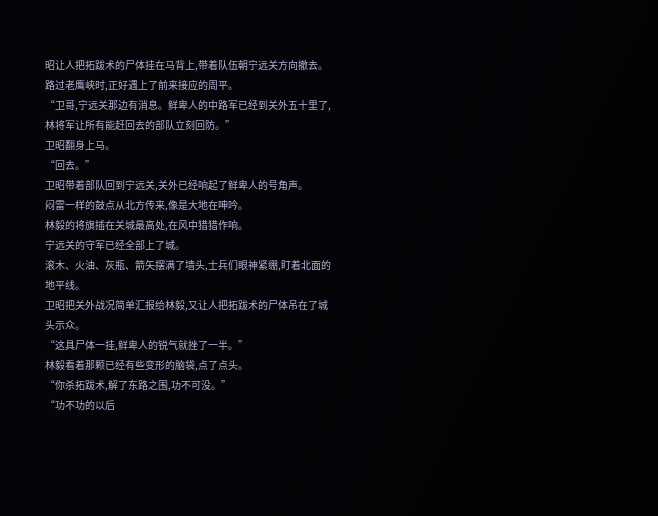昭让人把拓跋术的尸体挂在马背上,带着队伍朝宁远关方向撤去。
路过老鹰峡时,正好遇上了前来接应的周平。
“卫哥,宁远关那边有消息。鲜卑人的中路军已经到关外五十里了,林将军让所有能赶回去的部队立刻回防。”
卫昭翻身上马。
“回去。”
卫昭带着部队回到宁远关,关外已经响起了鲜卑人的号角声。
闷雷一样的鼓点从北方传来,像是大地在呻吟。
林毅的将旗插在关城最高处,在风中猎猎作响。
宁远关的守军已经全部上了城。
滚木、火油、灰瓶、箭矢摆满了墙头,士兵们眼神紧绷,盯着北面的地平线。
卫昭把关外战况简单汇报给林毅,又让人把拓跋术的尸体吊在了城头示众。
“这具尸体一挂,鲜卑人的锐气就挫了一半。”
林毅看着那颗已经有些变形的脑袋,点了点头。
“你杀拓跋术,解了东路之围,功不可没。”
“功不功的以后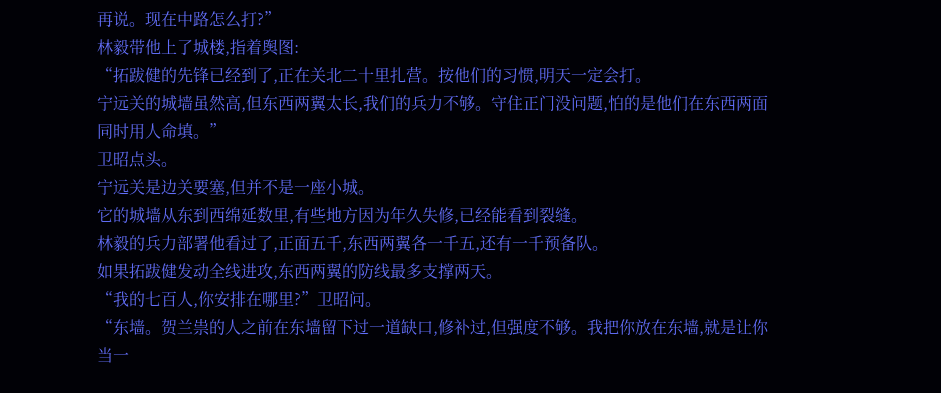再说。现在中路怎么打?”
林毅带他上了城楼,指着舆图:
“拓跋健的先锋已经到了,正在关北二十里扎营。按他们的习惯,明天一定会打。
宁远关的城墙虽然高,但东西两翼太长,我们的兵力不够。守住正门没问题,怕的是他们在东西两面同时用人命填。”
卫昭点头。
宁远关是边关要塞,但并不是一座小城。
它的城墙从东到西绵延数里,有些地方因为年久失修,已经能看到裂缝。
林毅的兵力部署他看过了,正面五千,东西两翼各一千五,还有一千预备队。
如果拓跋健发动全线进攻,东西两翼的防线最多支撑两天。
“我的七百人,你安排在哪里?”卫昭问。
“东墙。贺兰祟的人之前在东墙留下过一道缺口,修补过,但强度不够。我把你放在东墙,就是让你当一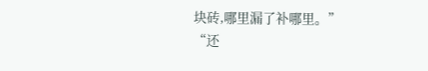块砖,哪里漏了补哪里。”
“还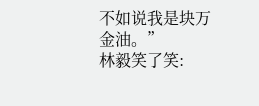不如说我是块万金油。”
林毅笑了笑: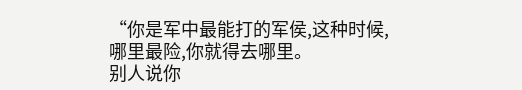“你是军中最能打的军侯,这种时候,哪里最险,你就得去哪里。
别人说你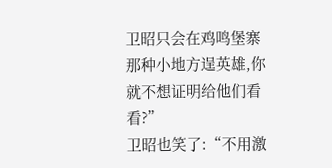卫昭只会在鸡鸣堡寨那种小地方逞英雄,你就不想证明给他们看看?”
卫昭也笑了:“不用激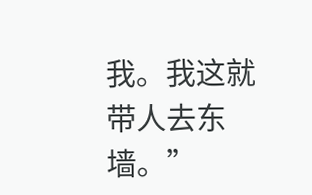我。我这就带人去东墙。”